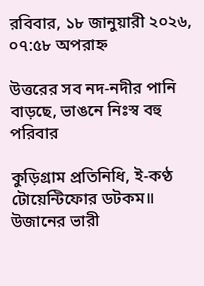রবিবার, ১৮ জানুয়ারী ২০২৬, ০৭:৫৮ অপরাহ্ন

উত্তরের সব নদ-নদীর পানি বাড়ছে, ভাঙনে নিঃস্ব বহু পরিবার

কুড়িগ্রাম প্রতিনিধি, ই-কণ্ঠ টোয়েন্টিফোর ডটকম॥ উজানের ভারী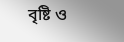বৃষ্টি ও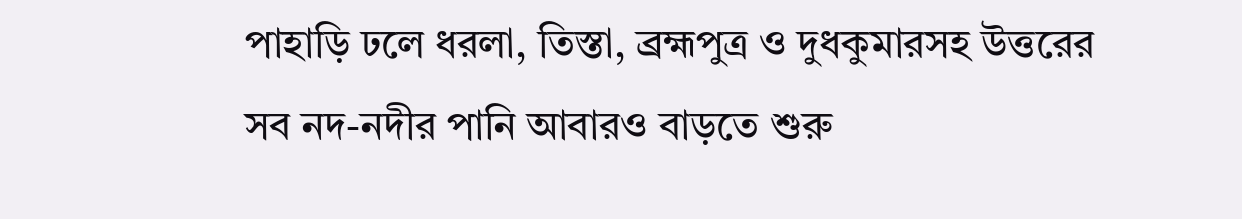পাহাড়ি ঢলে ধরলা, তিস্তা, ব্রহ্মপুত্র ও দুধকুমারসহ উত্তরের সব নদ-নদীর পানি আবারও বাড়তে শুরু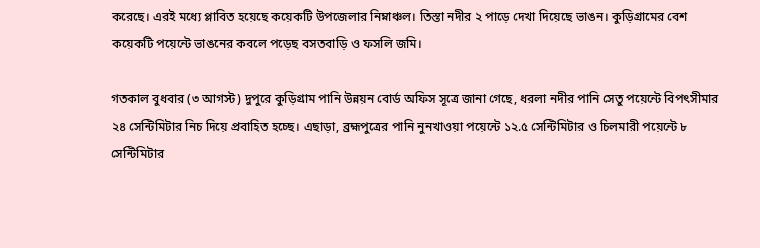করেছে। এরই মধ্যে প্লাবিত হয়েছে কয়েকটি উপজেলার নিম্নাঞ্চল। তিস্তা নদীর ২ পাড়ে দেখা দিয়েছে ভাঙন। কুড়িগ্রামের বেশ কয়েকটি পয়েন্টে ভাঙনের কবলে পড়েছ বসতবাড়ি ও ফসলি জমি।

গতকাল বুধবার (৩ আগস্ট) দুপুরে কুড়িগ্রাম পানি উন্নয়ন বোর্ড অফিস সূত্রে জানা গেছে, ধরলা নদীর পানি সেতু পয়েন্টে বিপৎসীমার ২৪ সেন্টিমিটার নিচ দিয়ে প্রবাহিত হচ্ছে। এছাড়া, ব্রহ্মপুত্রের পানি নুনখাওয়া পয়েন্টে ১২.৫ সেন্টিমিটার ও চিলমারী পয়েন্টে ৮ সেন্টিমিটার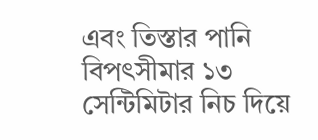এবং তিস্তার পানি বিপৎসীমার ১৩ সেন্টিমিটার নিচ দিয়ে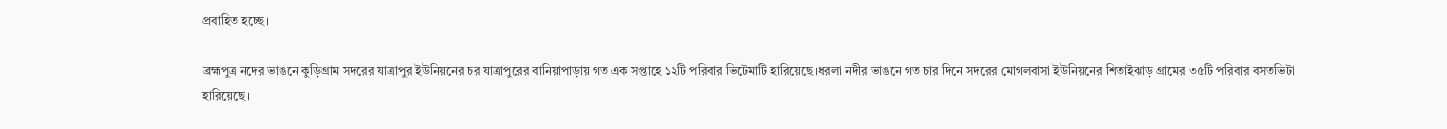প্রবাহিত হচ্ছে।

ব্রহ্মপুত্র নদের ভাঙনে কুড়িগ্রাম সদরের যাত্রাপুর ইউনিয়নের চর যাত্রাপুরের বানিয়াপাড়ায় গত এক সপ্তাহে ১২টি পরিবার ভিটেমাটি হারিয়েছে।ধরলা নদীর ভাঙনে গত চার দিনে সদরের মোগলবাসা ইউনিয়নের শিতাইঝাড় গ্রামের ৩৫টি পরিবার বসতভিটা হারিয়েছে।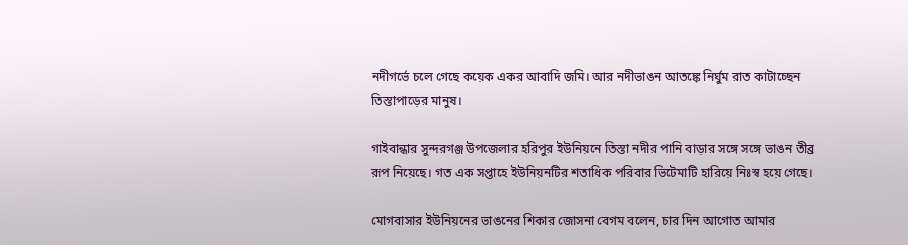নদীগর্ভে চলে গেছে কয়েক একর আবাদি জমি। আর নদীভাঙন আতঙ্কে নির্ঘুম রাত কাটাচ্ছেন তিস্তাপাড়ের মানুষ।

গাইবান্ধার সুন্দরগঞ্জ উপজেলার হরিপুর ইউনিয়নে তিস্তা নদীর পানি বাড়ার সঙ্গে সঙ্গে ভাঙন তীব্র রূপ নিয়েছে। গত এক সপ্তাহে ইউনিয়নটির শতাধিক পরিবার ভিটেমাটি হারিয়ে নিঃস্ব হয়ে গেছে।

মোগবাসার ইউনিয়নের ভাঙনের শিকার জোসনা বেগম বলেন, চার দিন আগোত আমার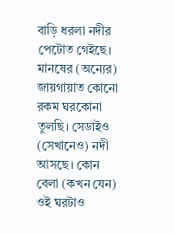বাড়ি ধরলা নদীর পেটোত গেইছে। মানষের (অন্যের) জায়গায়াত কোনো রকম ঘরকোনা তুলছি। সেডাইও (সেখানেও) নদী আসছে। কোন বেলা (কখন যেন) ওই ঘরটাও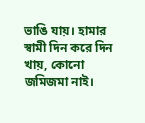ভাঙি যায়। হামার স্বামী দিন করে দিন খায়, কোনো জমিজমা নাই।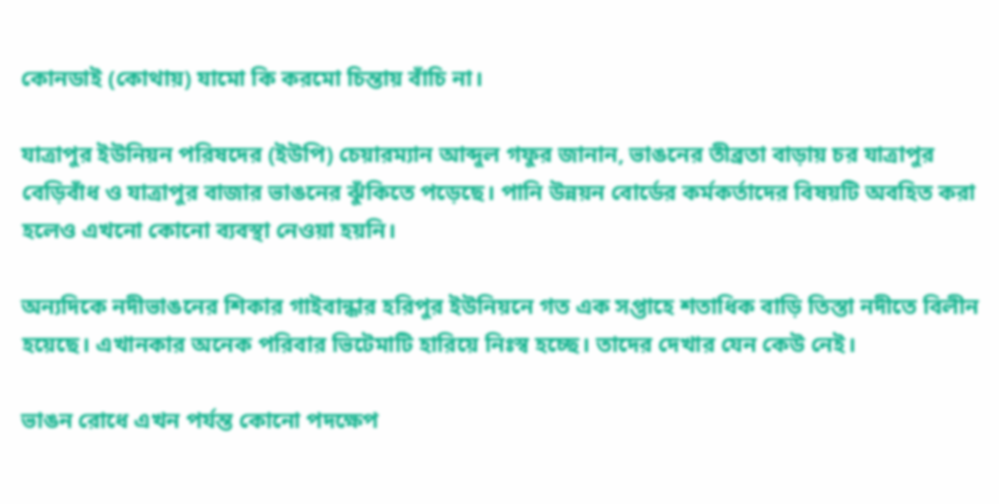কোনডাই (কোথায়) যামো কি করমো চিন্তায় বাঁচি না।

যাত্রাপুর ইউনিয়ন পরিষদের (ইউপি) চেয়ারম্যান আব্দুল গফুর জানান, ভাঙনের তীব্রতা বাড়ায় চর যাত্রাপুর বেড়িবাঁধ ও যাত্রাপুর বাজার ভাঙনের ঝুঁকিতে পড়েছে। পানি উন্নয়ন বোর্ডের কর্মকর্তাদের বিষয়টি অবহিত করা হলেও এখনো কোনো ব্যবস্থা নেওয়া হয়নি।

অন্যদিকে নদীভাঙনের শিকার গাইবান্ধার হরিপুর ইউনিয়নে গত এক সপ্তাহে শতাধিক বাড়ি তিস্তা নদীতে বিলীন হয়েছে। এখানকার অনেক পরিবার ভিটেমাটি হারিয়ে নিঃস্ব হচ্ছে। তাদের দেখার যেন কেউ নেই।

ভাঙন রোধে এখন পর্যন্ত কোনো পদক্ষেপ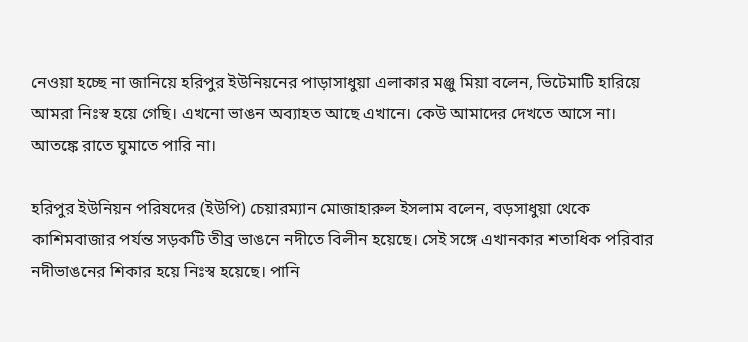নেওয়া হচ্ছে না জানিয়ে হরিপুর ইউনিয়নের পাড়াসাধুয়া এলাকার মঞ্জু মিয়া বলেন, ভিটেমাটি হারিয়ে আমরা নিঃস্ব হয়ে গেছি। এখনো ভাঙন অব্যাহত আছে এখানে। কেউ আমাদের দেখতে আসে না। আতঙ্কে রাতে ঘুমাতে পারি না।

হ‌রিপুর ইউনিয়ন পরিষদের (ইউপি) চেয়ারম্যান মোজাহারুল ইসলাম বলেন, বড়সাধুয়া থেকে কাশিমবাজার পর্যন্ত সড়কটি তীব্র ভাঙনে নদীতে বিলীন হয়েছে। সেই সঙ্গে এখানকার শতাধিক পরিবার নদীভাঙনের শিকার হয়ে নিঃস্ব হয়েছে। পানি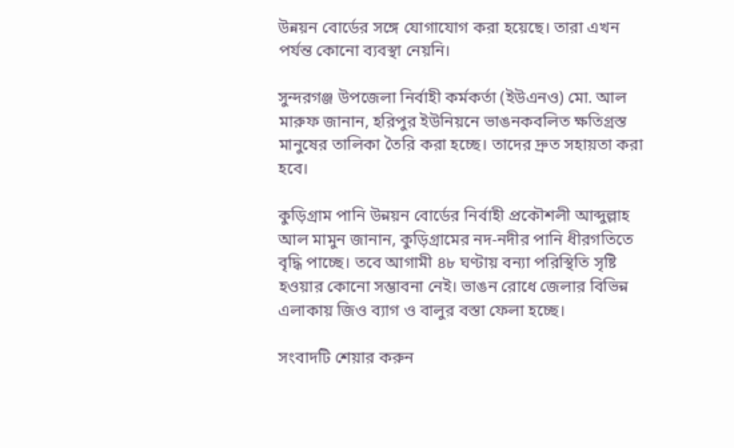উন্নয়ন বোর্ডের সঙ্গে যোগাযোগ করা হয়েছে। তারা এখন পর্যন্ত কোনো ব্যবস্থা নেয়নি।

সুন্দরগঞ্জ উপজেলা নির্বাহী কর্মকর্তা (ইউএনও) মো. আল মারুফ জানান, হরিপুর ইউনিয়নে ভাঙনকবলিত ক্ষতিগ্রস্ত মানুষের তালিকা তৈরি করা হচ্ছে। তাদের দ্রুত সহায়তা করা হবে।

কুড়িগ্রাম পানি উন্নয়ন বোর্ডের নির্বাহী প্রকৌশলী আব্দুল্লাহ আল মামুন জানান, কুড়িগ্রামের নদ-নদীর পানি ধীরগতিতে বৃদ্ধি পাচ্ছে। তবে আগামী ৪৮ ঘণ্টায় বন্যা পরিস্থিতি সৃষ্টি হওয়ার কোনো সম্ভাবনা নেই। ভাঙন রোধে জেলার বিভিন্ন এলাকায় জিও ব্যাগ ও বালুর বস্তা ফেলা হচ্ছে।

সংবাদটি শেয়ার করুন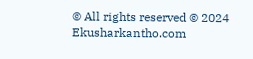© All rights reserved © 2024  Ekusharkantho.com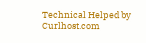Technical Helped by Curlhost.com